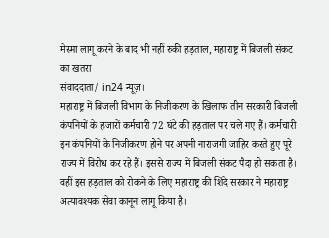मेस्मा लागू करने के बाद भी नहीं रुकी हड़ताल, महाराष्ट्र में बिजली संकट का खतरा
संवाददाता/ in24 न्यूज़।
महाराष्ट्र में बिजली विभाग के निजीकरण के खिलाफ तीन सरकारी बिजली कंपनियों के हजारों कर्मचारी 72 घंटे की हड़ताल पर चले गए हैं। कर्मचारी इन कंपनियों के निजीकरण होने पर अपनी नाराजगी जाहिर करते हुए पूरे राज्य में विरोध कर रहे हैं। इससे राज्य में बिजली संकट पैदा हो सकता है। वहीं इस हड़ताल को रोकने के लिए महाराष्ट्र की शिंदे सरकार ने महाराष्ट्र अत्यावश्यक सेवा कानून लागू किया है।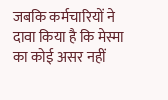जबकि कर्मचारियों ने दावा किया है कि मेस्मा का कोई असर नहीं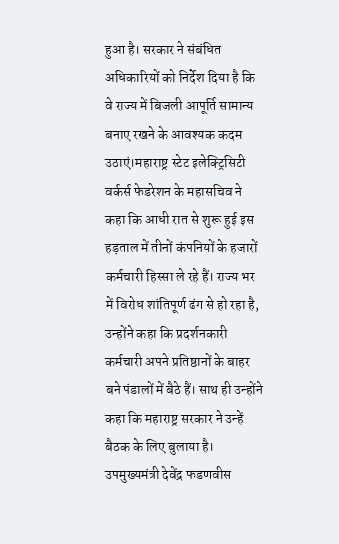हुआ है। सरकार ने संबंधित अधिकारियों को निर्देश दिया है कि वे राज्य में बिजली आपूर्ति सामान्य बनाए रखने के आवश्यक कदम उठाएं।महाराष्ट्र स्टेट इलेक्ट्रिसिटी वर्कर्स फेडरेशन के महासचिव ने कहा कि आधी रात से शुरू हुई इस हड़ताल में तीनों कंपनियों के हजारों कर्मचारी हिस्सा ले रहे हैं। राज्य भर में विरोध शांतिपूर्ण ढंग से हो रहा है, उन्होंने कहा कि प्रदर्शनकारी कर्मचारी अपने प्रतिष्ठानों के बाहर बने पंडालों में बैठे हैं। साथ ही उन्होंने कहा कि महाराष्ट्र सरकार ने उन्हें बैठक के लिए बुलाया है। उपमुख्यमंत्री देवेंद्र फडणवीस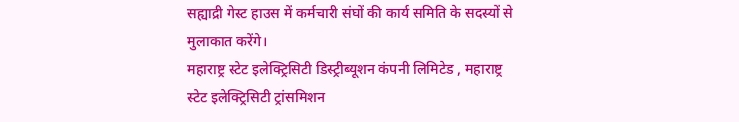सह्याद्री गेस्ट हाउस में कर्मचारी संघों की कार्य समिति के सदस्यों से मुलाकात करेंगे।
महाराष्ट्र स्टेट इलेक्ट्रिसिटी डिस्ट्रीब्यूशन कंपनी लिमिटेड , महाराष्ट्र स्टेट इलेक्ट्रिसिटी ट्रांसमिशन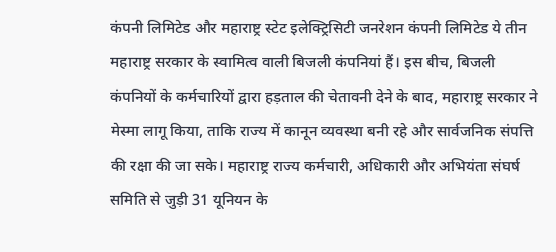कंपनी लिमिटेड और महाराष्ट्र स्टेट इलेक्ट्रिसिटी जनरेशन कंपनी लिमिटेड ये तीन महाराष्ट्र सरकार के स्वामित्व वाली बिजली कंपनियां हैं। इस बीच, बिजली कंपनियों के कर्मचारियों द्वारा हड़ताल की चेतावनी देने के बाद, महाराष्ट्र सरकार ने मेस्मा लागू किया, ताकि राज्य में कानून व्यवस्था बनी रहे और सार्वजनिक संपत्ति की रक्षा की जा सके। महाराष्ट्र राज्य कर्मचारी, अधिकारी और अभियंता संघर्ष समिति से जुड़ी 31 यूनियन के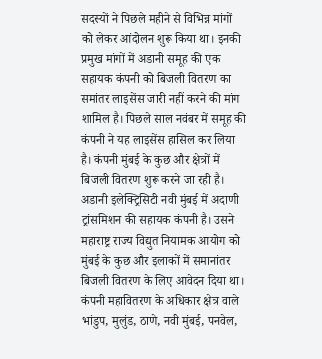सदस्यों ने पिछले महीने से विभिन्न मांगों को लेकर आंदोलन शुरू किया था। इनकी प्रमुख मांगों में अडानी समूह की एक सहायक कंपनी को बिजली वितरण का समांतर लाइसेंस जारी नहीं करने की मांग शामिल है। पिछले साल नवंबर में समूह की कंपनी ने यह लाइसेंस हासिल कर लिया है। कंपनी मुंबई के कुछ और क्षेत्रों में बिजली वितरण शुरू करने जा रही है। अडानी इलेक्ट्रिसिटी नवी मुंबई में अदाणी ट्रांसमिशन की सहायक कंपनी है। उसने महाराष्ट्र राज्य विद्युत नियामक आयोग को मुंबई के कुछ और इलाकों में समानांतर बिजली वितरण के लिए आवेदन दिया था। कंपनी महावितरण के अधिकार क्षेत्र वाले भांडुप, मुलुंड, ठाणे, नवी मुंबई, पनवेल,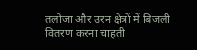तलोजा और उरन क्षेत्रों में बिजली वितरण करना चाहती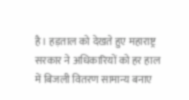है। हड़ताल को देखते हुए महाराष्ट्र सरकार ने अधिकारियों को हर हाल में बिजली वितरण सामान्य बनाए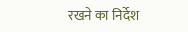रखने का निर्देश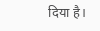दिया है।